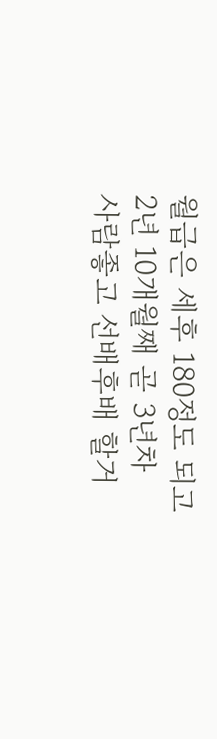월급은 세후 180정도 되고
2년 10개월째 곧 3년차
사람좋고 선배후배 할거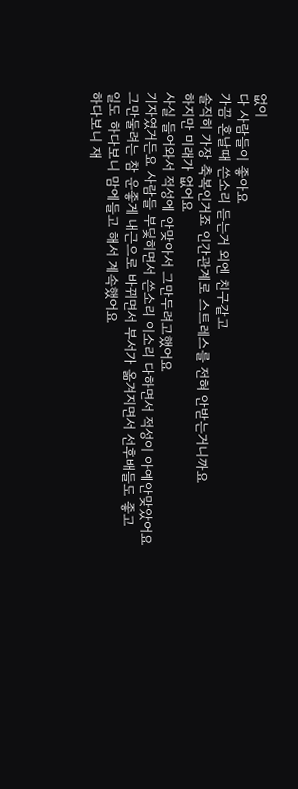없이
다 사람들이 좋아요
가끔 혼날때 쓴소리 듣는거 외엔 친구같고
솔직히 가장 축복인거죠 인간관계로 스트레스를 전혀 안받는거니까요
하지만 미래가 없어요
사실 들어와서 적성에 안맞아서 그만두려고했어요
기자였거든요 사람들 부딫히면서 쓴소리 이소리 다하면서 적성이 아예안맞았어요
그만둘려는 참 운좋게 내근으로 바뀌면서 부서가 옮겨지면서 선후배들도 좋고
일도 하다보니 맘에들고 해서 계속했어요
하다보니 재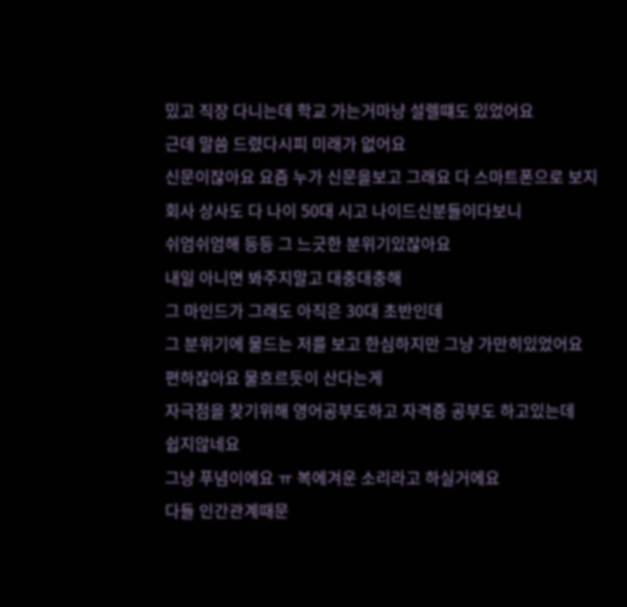밌고 직장 다니는데 학교 가는거마냥 설렐떄도 있었어요
근데 말씀 드렸다시피 미래가 없어요
신문이잖아요 요즘 누가 신문을보고 그래요 다 스마트폰으로 보지
회사 상사도 다 나이 50대 시고 나이드신분들이다보니
쉬엄쉬엄해 등등 그 느긋한 분위기있잖아요
내일 아니면 봐주지말고 대충대충해
그 마인드가 그래도 아직은 30대 초반인데
그 분위기에 물드는 저를 보고 한심하지만 그냥 가만히있었어요
편하잖아요 물흐르듯이 산다는게
자극점을 찾기위해 영어공부도하고 자격증 공부도 하고있는데
쉽지않네요
그냥 푸념이에요 ㅠ 복에겨운 소리라고 하실거에요
다들 인간관계때문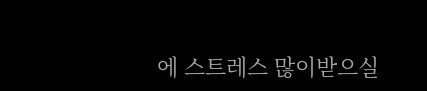에 스트레스 많이받으실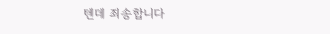텐데 죄송합니다